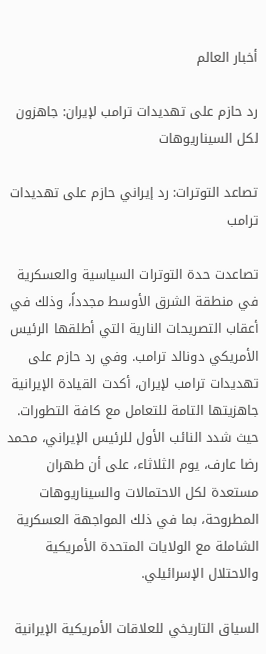أخبار العالم

رد حازم على تهديدات ترامب لإيران: جاهزون لكل السيناريوهات

تصاعد التوترات: رد إيراني حازم على تهديدات ترامب

تصاعدت حدة التوترات السياسية والعسكرية في منطقة الشرق الأوسط مجدداً، وذلك في أعقاب التصريحات النارية التي أطلقها الرئيس الأمريكي دونالد ترامب. وفي رد حازم على تهديدات ترامب لإيران، أكدت القيادة الإيرانية جاهزيتها التامة للتعامل مع كافة التطورات. حيث شدد النائب الأول للرئيس الإيراني، محمد رضا عارف، يوم الثلاثاء، على أن طهران مستعدة لكل الاحتمالات والسيناريوهات المطروحة، بما في ذلك المواجهة العسكرية الشاملة مع الولايات المتحدة الأمريكية والاحتلال الإسرائيلي.

السياق التاريخي للعلاقات الأمريكية الإيرانية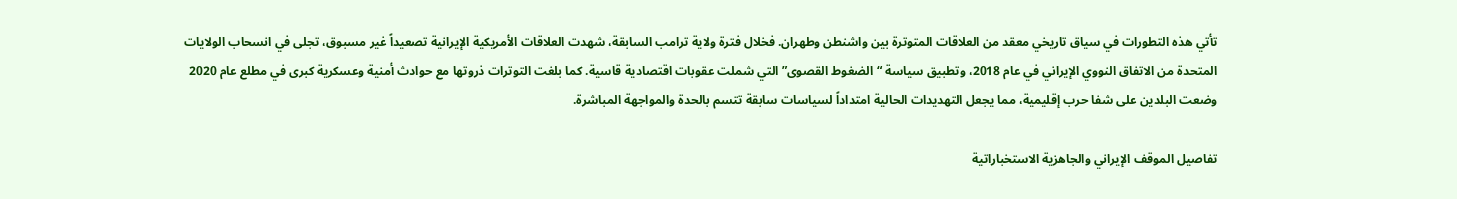تأتي هذه التطورات في سياق تاريخي معقد من العلاقات المتوترة بين واشنطن وطهران. فخلال فترة ولاية ترامب السابقة، شهدت العلاقات الأمريكية الإيرانية تصعيداً غير مسبوق، تجلى في انسحاب الولايات المتحدة من الاتفاق النووي الإيراني في عام 2018، وتطبيق سياسة “الضغوط القصوى” التي شملت عقوبات اقتصادية قاسية. كما بلغت التوترات ذروتها مع حوادث أمنية وعسكرية كبرى في مطلع عام 2020 وضعت البلدين على شفا حرب إقليمية، مما يجعل التهديدات الحالية امتداداً لسياسات سابقة تتسم بالحدة والمواجهة المباشرة.

تفاصيل الموقف الإيراني والجاهزية الاستخباراتية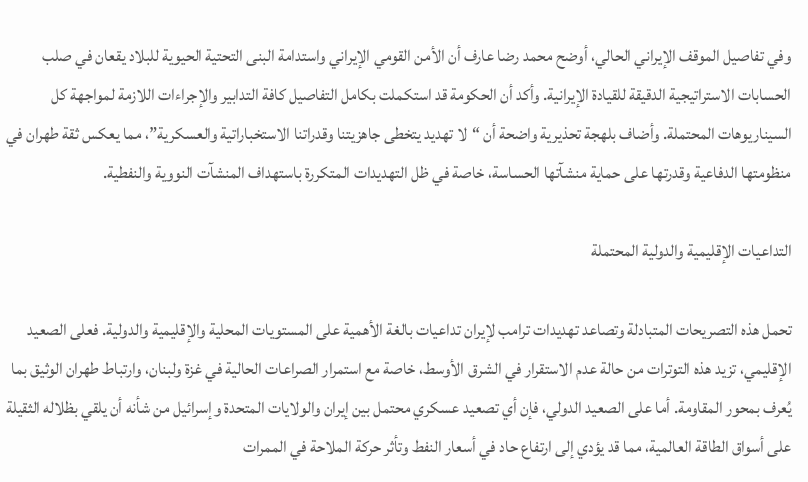وفي تفاصيل الموقف الإيراني الحالي، أوضح محمد رضا عارف أن الأمن القومي الإيراني واستدامة البنى التحتية الحيوية للبلاد يقعان في صلب الحسابات الاستراتيجية الدقيقة للقيادة الإيرانية. وأكد أن الحكومة قد استكملت بكامل التفاصيل كافة التدابير والإجراءات اللازمة لمواجهة كل السيناريوهات المحتملة. وأضاف بلهجة تحذيرية واضحة أن “لا تهديد يتخطى جاهزيتنا وقدراتنا الاستخباراتية والعسكرية”، مما يعكس ثقة طهران في منظومتها الدفاعية وقدرتها على حماية منشآتها الحساسة، خاصة في ظل التهديدات المتكررة باستهداف المنشآت النووية والنفطية.

التداعيات الإقليمية والدولية المحتملة

تحمل هذه التصريحات المتبادلة وتصاعد تهديدات ترامب لإيران تداعيات بالغة الأهمية على المستويات المحلية والإقليمية والدولية. فعلى الصعيد الإقليمي، تزيد هذه التوترات من حالة عدم الاستقرار في الشرق الأوسط، خاصة مع استمرار الصراعات الحالية في غزة ولبنان، وارتباط طهران الوثيق بما يُعرف بمحور المقاومة. أما على الصعيد الدولي، فإن أي تصعيد عسكري محتمل بين إيران والولايات المتحدة وإسرائيل من شأنه أن يلقي بظلاله الثقيلة على أسواق الطاقة العالمية، مما قد يؤدي إلى ارتفاع حاد في أسعار النفط وتأثر حركة الملاحة في الممرات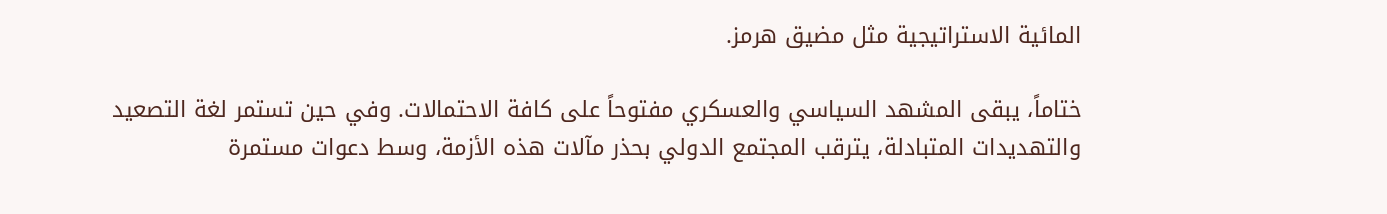المائية الاستراتيجية مثل مضيق هرمز.

ختاماً، يبقى المشهد السياسي والعسكري مفتوحاً على كافة الاحتمالات. وفي حين تستمر لغة التصعيد والتهديدات المتبادلة، يترقب المجتمع الدولي بحذر مآلات هذه الأزمة، وسط دعوات مستمرة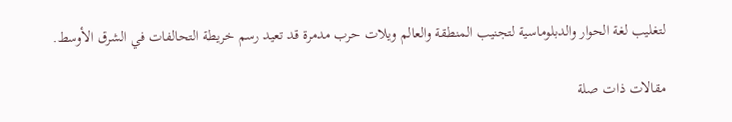لتغليب لغة الحوار والدبلوماسية لتجنيب المنطقة والعالم ويلات حرب مدمرة قد تعيد رسم خريطة التحالفات في الشرق الأوسط.

مقالات ذات صلة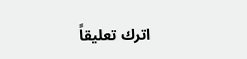اترك تعليقاً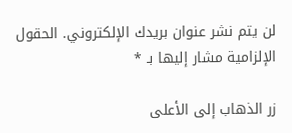لن يتم نشر عنوان بريدك الإلكتروني. الحقول الإلزامية مشار إليها بـ *

زر الذهاب إلى الأعلى